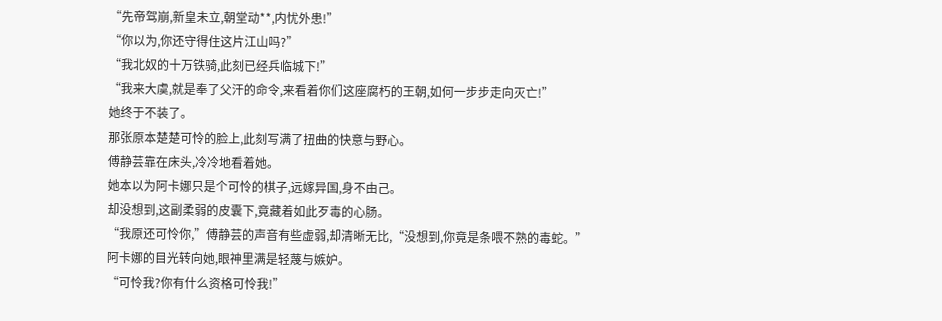“先帝驾崩,新皇未立,朝堂动**,内忧外患!”
“你以为,你还守得住这片江山吗?”
“我北奴的十万铁骑,此刻已经兵临城下!”
“我来大虞,就是奉了父汗的命令,来看着你们这座腐朽的王朝,如何一步步走向灭亡!”
她终于不装了。
那张原本楚楚可怜的脸上,此刻写满了扭曲的快意与野心。
傅静芸靠在床头,冷冷地看着她。
她本以为阿卡娜只是个可怜的棋子,远嫁异国,身不由己。
却没想到,这副柔弱的皮囊下,竟藏着如此歹毒的心肠。
“我原还可怜你,”傅静芸的声音有些虚弱,却清晰无比,“没想到,你竟是条喂不熟的毒蛇。”
阿卡娜的目光转向她,眼神里满是轻蔑与嫉妒。
“可怜我?你有什么资格可怜我!”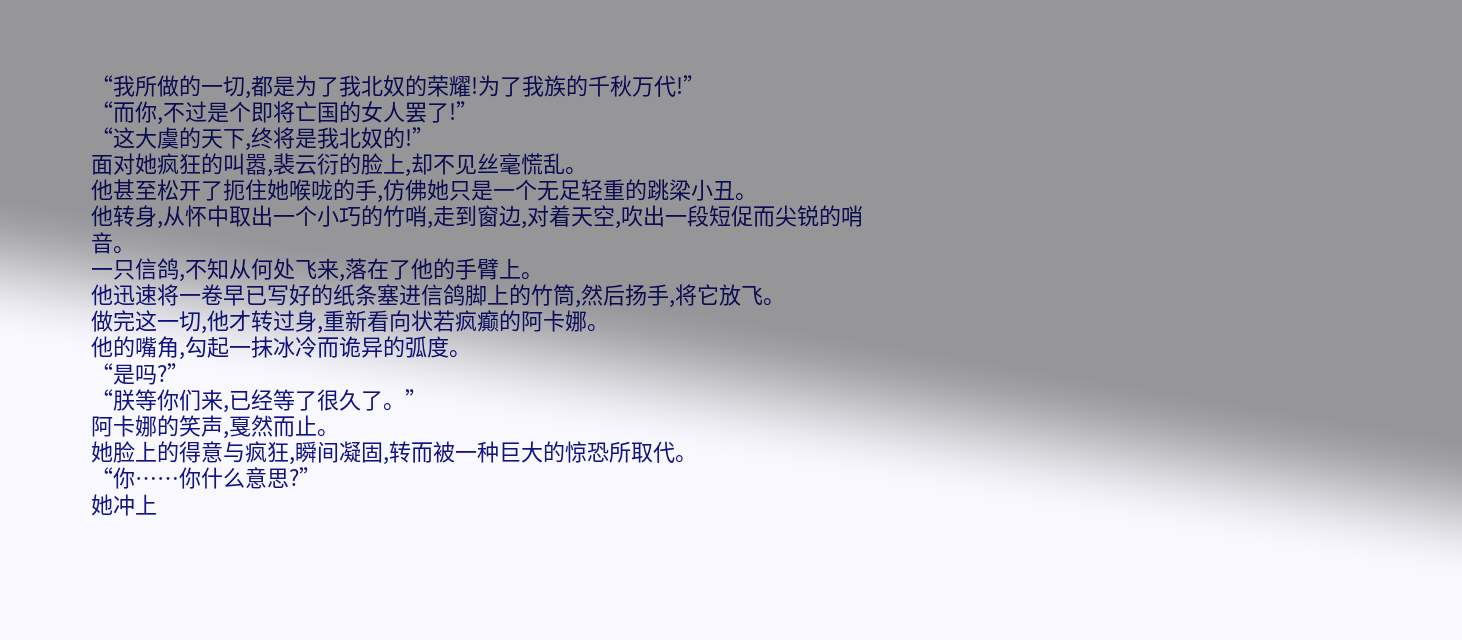“我所做的一切,都是为了我北奴的荣耀!为了我族的千秋万代!”
“而你,不过是个即将亡国的女人罢了!”
“这大虞的天下,终将是我北奴的!”
面对她疯狂的叫嚣,裴云衍的脸上,却不见丝毫慌乱。
他甚至松开了扼住她喉咙的手,仿佛她只是一个无足轻重的跳梁小丑。
他转身,从怀中取出一个小巧的竹哨,走到窗边,对着天空,吹出一段短促而尖锐的哨音。
一只信鸽,不知从何处飞来,落在了他的手臂上。
他迅速将一卷早已写好的纸条塞进信鸽脚上的竹筒,然后扬手,将它放飞。
做完这一切,他才转过身,重新看向状若疯癫的阿卡娜。
他的嘴角,勾起一抹冰冷而诡异的弧度。
“是吗?”
“朕等你们来,已经等了很久了。”
阿卡娜的笑声,戛然而止。
她脸上的得意与疯狂,瞬间凝固,转而被一种巨大的惊恐所取代。
“你……你什么意思?”
她冲上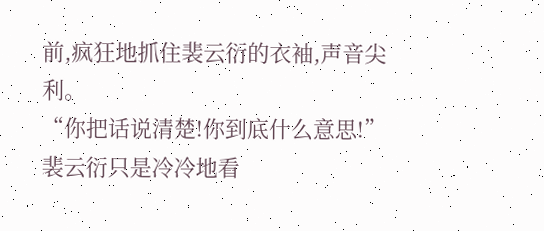前,疯狂地抓住裴云衍的衣袖,声音尖利。
“你把话说清楚!你到底什么意思!”
裴云衍只是冷冷地看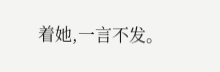着她,一言不发。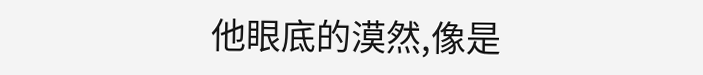他眼底的漠然,像是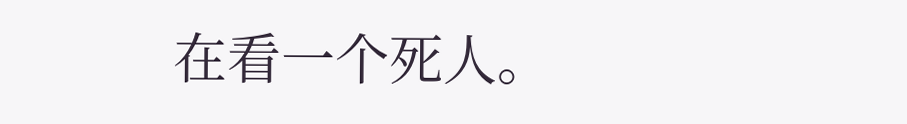在看一个死人。